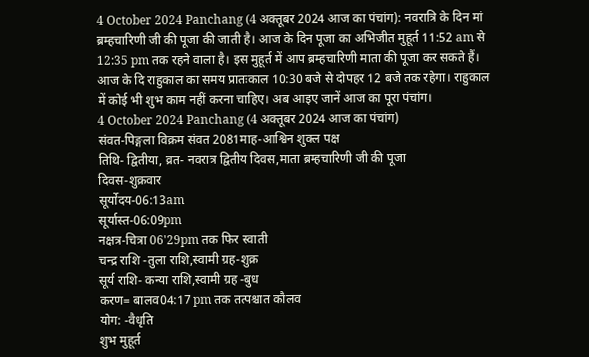4 October 2024 Panchang (4 अक्तूबर 2024 आज का पंचांग): नवरात्रि के दिन मां ब्रम्हचारिणी जी की पूजा की जाती है। आज के दिन पूजा का अभिजीत मुहूर्त 11:52 am से 12:35 pm तक रहने वाला है। इस मुहूर्त में आप ब्रम्हचारिणी माता की पूजा कर सकते हैं। आज के दि राहुकाल का समय प्रातःकाल 10:30 बजे से दोपहर 12 बजे तक रहेगा। राहुकाल में कोई भी शुभ काम नहीं करना चाहिए। अब आइए जानें आज का पूरा पंचांग।
4 October 2024 Panchang (4 अक्तूबर 2024 आज का पंचांग)
संवत-पिङ्गला विक्रम संवत 2081माह-आश्विन शुक्ल पक्ष
तिथि- द्वितीया, व्रत- नवरात्र द्वितीय दिवस,माता ब्रम्हचारिणी जी की पूजा
दिवस-शुक्रवार
सूर्योदय-06:13am
सूर्यास्त-06:09pm
नक्षत्र-चित्रा 06'29pm तक फिर स्वाती
चन्द्र राशि -तुला राशि,स्वामी ग्रह-शुक्र
सूर्य राशि- कन्या राशि,स्वामी ग्रह -बुध
करण= बालव04:17 pm तक तत्पश्चात कौलव
योग: -वैधृति
शुभ मुहूर्त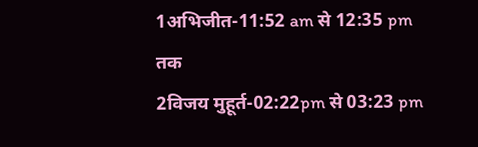1अभिजीत-11:52 am से 12:35 pm तक
2विजय मुहूर्त-02:22pm से 03:23 pm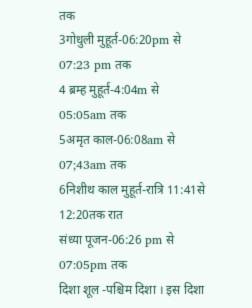तक
3गोधुली मुहूर्त-06:20pm से 07:23 pm तक
4 ब्रम्ह मुहूर्त-4:04m से 05:05am तक
5अमृत काल-06:08am से 07;43am तक
6निशीथ काल मुहूर्त-रात्रि 11:41से 12:20तक रात
संध्या पूजन-06:26 pm से 07:05pm तक
दिशा शूल -पश्चिम दिशा । इस दिशा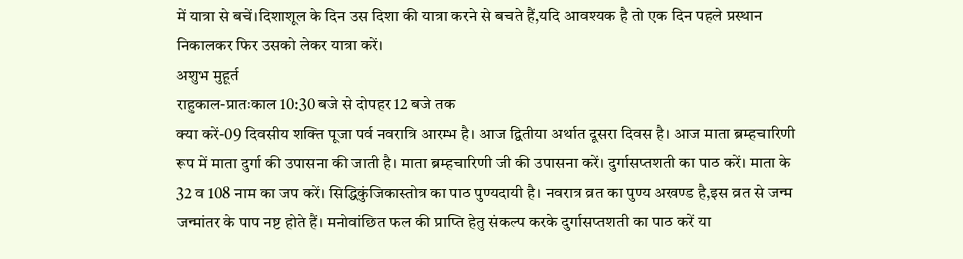में यात्रा से बचें।दिशाशूल के दिन उस दिशा की यात्रा करने से बचते हैं,यदि आवश्यक है तो एक दिन पहले प्रस्थान निकालकर फिर उसको लेकर यात्रा करें।
अशुभ मुहूर्त
राहुकाल-प्रातःकाल 10:30 बजे से दोपहर 12 बजे तक
क्या करें-09 दिवसीय शक्ति पूजा पर्व नवरात्रि आरम्भ है। आज द्वितीया अर्थात दूसरा दिवस है। आज माता ब्रम्हचारिणी रूप में माता दुर्गा की उपासना की जाती है। माता ब्रम्हचारिणी जी की उपासना करें। दुर्गासप्तशती का पाठ करें। माता के 32 व 108 नाम का जप करें। सिद्धिकुंजिकास्तोत्र का पाठ पुण्यदायी है। नवरात्र व्रत का पुण्य अखण्ड है,इस व्रत से जन्म जन्मांतर के पाप नष्ट होते हैं। मनोवांछित फल की प्राप्ति हेतु संकल्प करके दुर्गासप्तशती का पाठ करें या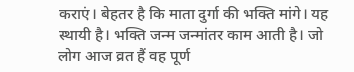कराएं। बेहतर है कि माता दुर्गा की भक्ति मांगे। यह स्थायी है। भक्ति जन्म जन्मांतर काम आती है। जो लोग आज व्रत हैं वह पूर्ण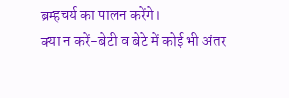ब्रम्हचर्य का पालन करेंगे।
क्या न करें-बेटी व बेटे में कोई भी अंतर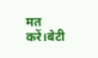मत करें।बेटी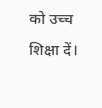को उच्च शिक्षा दें।